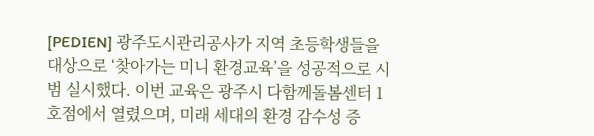[PEDIEN] 광주도시관리공사가 지역 초등학생들을 대상으로 ‘찾아가는 미니 환경교육’을 성공적으로 시범 실시했다. 이번 교육은 광주시 다함께돌봄센터 1호점에서 열렸으며, 미래 세대의 환경 감수성 증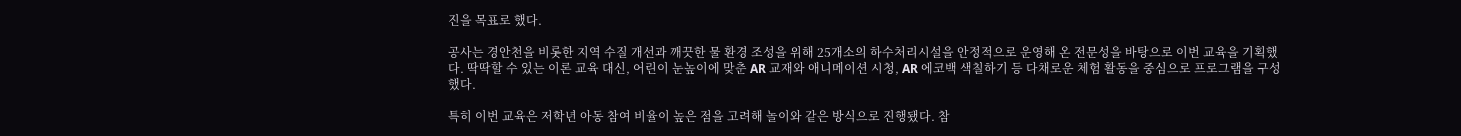진을 목표로 했다.

공사는 경안천을 비롯한 지역 수질 개선과 깨끗한 물 환경 조성을 위해 25개소의 하수처리시설을 안정적으로 운영해 온 전문성을 바탕으로 이번 교육을 기획했다. 딱딱할 수 있는 이론 교육 대신, 어린이 눈높이에 맞춘 AR 교재와 애니메이션 시청, AR 에코백 색칠하기 등 다채로운 체험 활동을 중심으로 프로그램을 구성했다.

특히 이번 교육은 저학년 아동 참여 비율이 높은 점을 고려해 놀이와 같은 방식으로 진행됐다. 참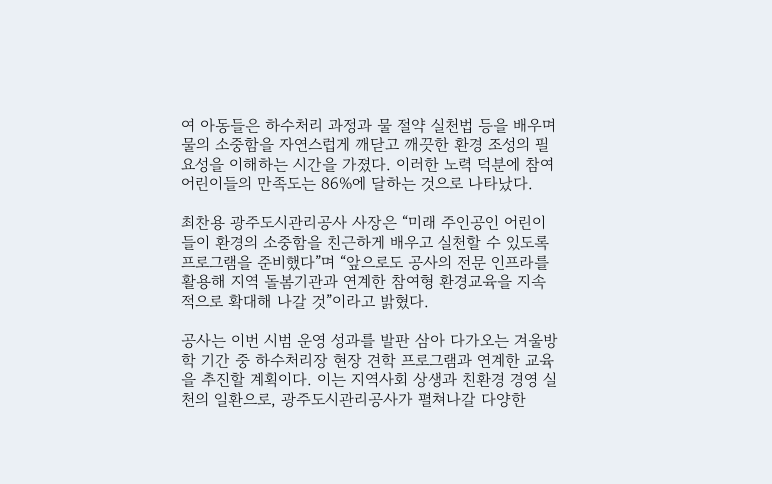여 아동들은 하수처리 과정과 물 절약 실천법 등을 배우며 물의 소중함을 자연스럽게 깨닫고 깨끗한 환경 조성의 필요성을 이해하는 시간을 가졌다. 이러한 노력 덕분에 참여 어린이들의 만족도는 86%에 달하는 것으로 나타났다.

최찬용 광주도시관리공사 사장은 “미래 주인공인 어린이들이 환경의 소중함을 친근하게 배우고 실천할 수 있도록 프로그램을 준비했다”며 “앞으로도 공사의 전문 인프라를 활용해 지역 돌봄기관과 연계한 참여형 환경교육을 지속적으로 확대해 나갈 것”이라고 밝혔다.

공사는 이번 시범 운영 성과를 발판 삼아 다가오는 겨울방학 기간 중 하수처리장 현장 견학 프로그램과 연계한 교육을 추진할 계획이다. 이는 지역사회 상생과 친환경 경영 실천의 일환으로, 광주도시관리공사가 펼쳐나갈 다양한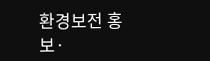환경보전 홍보·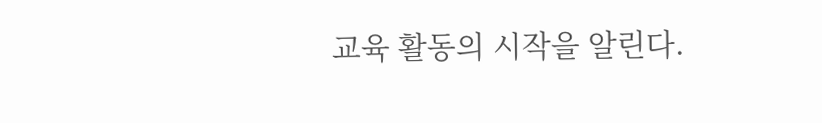교육 활동의 시작을 알린다.